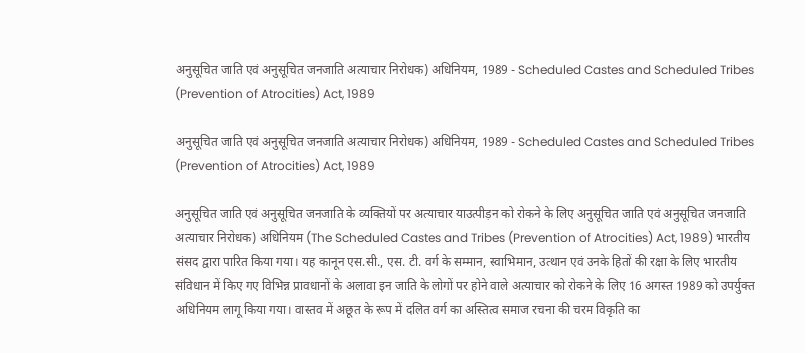अनुसूचित जाति एवं अनुसूचित जनजाति अत्याचार निरोधक) अधिनियम, 1989 - Scheduled Castes and Scheduled Tribes (Prevention of Atrocities) Act, 1989

अनुसूचित जाति एवं अनुसूचित जनजाति अत्याचार निरोधक) अधिनियम, 1989 - Scheduled Castes and Scheduled Tribes (Prevention of Atrocities) Act, 1989

अनुसूचित जाति एवं अनुसूचित जनजाति के व्यक्तियों पर अत्याचार याउत्पीड़न को रोकने के लिए अनुसूचित जाति एवं अनुसूचित जनजाति अत्याचार निरोधक) अधिनियम (The Scheduled Castes and Tribes (Prevention of Atrocities) Act, 1989) भारतीय संसद द्वारा पारित किया गया। यह कानून एस.सी., एस. टी. वर्ग के सम्मान, स्वाभिमान, उत्थान एवं उनके हितों की रक्षा के लिए भारतीय संविधान में किए गए विभिन्न प्रावधानों के अलावा इन जाति के लोगों पर होने वाले अत्याचार को रोकने के लिए 16 अगस्त 1989 को उपर्युक्त अधिनियम लागू किया गया। वास्तव में अछूत के रूप में दलित वर्ग का अस्तित्व समाज रचना की चरम विकृति का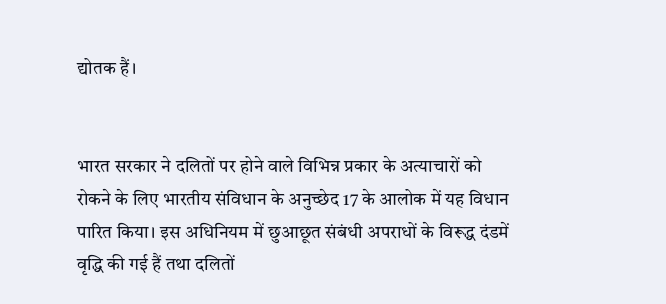द्योतक हैं।


भारत सरकार ने दलितों पर होने वाले विभिन्न प्रकार के अत्याचारों को रोकने के लिए भारतीय संविधान के अनुच्छेद 17 के आलोक में यह विधान पारित किया। इस अधिनियम में छुआछूत संबंधी अपराधों के विरूद्ध दंडमें वृद्धि की गई हैं तथा दलितों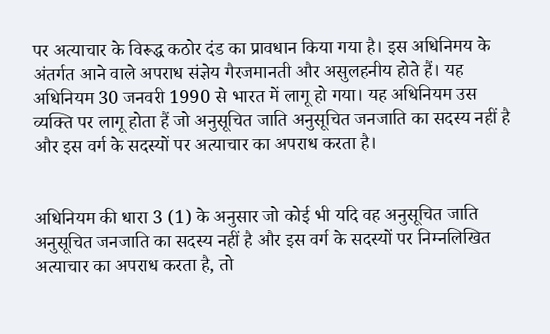पर अत्याचार के विरूद्ध कठोर दंड का प्रावधान किया गया है। इस अधिनिमय के अंतर्गत आने वाले अपराध संज्ञेय गैरजमानती और असुलहनीय होते हैं। यह अधिनियम 30 जनवरी 1990 से भारत में लागू हो गया। यह अधिनियम उस व्यक्ति पर लागू होता हैं जो अनुसूचित जाति अनुसूचित जनजाति का सदस्य नहीं है और इस वर्ग के सदस्यों पर अत्याचार का अपराध करता है।


अधिनियम की धारा 3 (1) के अनुसार जो कोई भी यदि वह अनुसूचित जाति अनुसूचित जनजाति का सदस्य नहीं है और इस वर्ग के सदस्यों पर निम्नलिखित अत्याचार का अपराध करता है, तो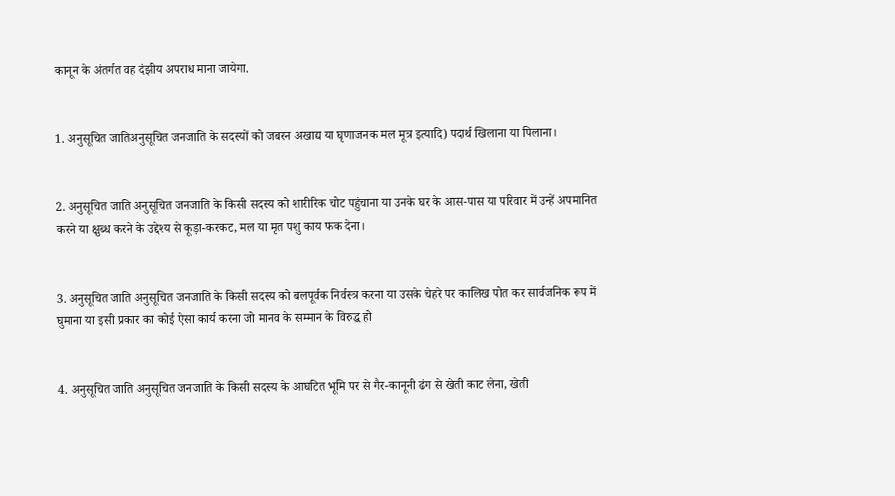कानून के अंतर्गत वह दंझीय अपराध माना जायेगा.


1. अनुसूचित जातिअनुसूचित जनजाति के सदस्यों को जबरन अखाद्य या घृणाजनक मल मूत्र इत्यादि) पदार्थ खिलाना या पिलाना।


2. अनुसूचित जाति अनुसूचित जनजाति के किसी सदस्य को शारीरिक चोट पहुंचाना या उनके घर के आस-पास या परिवार में उन्हें अपमानित करने या क्षुब्ध करने के उद्देश्य से कूड़ा-करकट, मल या मृत पशु काय फक देना।


3. अनुसूचित जाति अनुसूचित जनजाति के किसी सदस्य को बलपूर्वक निर्वस्त्र करना या उसके चेहरे पर कालिख पोत कर सार्वजनिक रूप में घुमाना या इसी प्रकार का कोई ऐसा कार्य करना जो मानव के सम्मान के विरुद्ध हो


4. अनुसूचित जाति अनुसूचित जनजाति के किसी सदस्य के आघटित भूमि पर से गैर-कानूनी ढंग से खेती काट लेना, खेती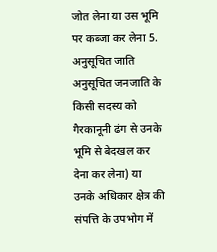जोत लेना या उस भूमि पर कब्जा कर लेना 5. अनुसूचित जाति अनुसूचित जनजाति के किसी सदस्य को गैरकानूनी ढंग से उनके भूमि से बेदखल कर देना कर लेना) या उनके अधिकार क्षेत्र की संपत्ति के उपभोग में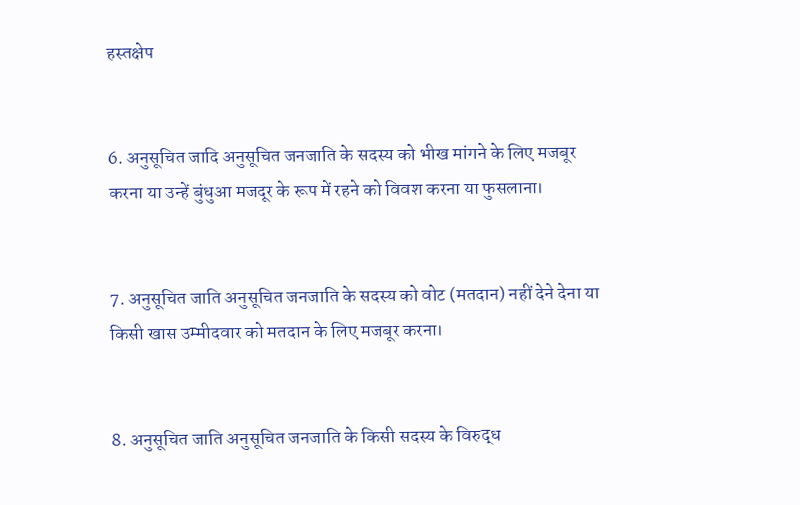हस्तक्षेप


6. अनुसूचित जादि अनुसूचित जनजाति के सदस्य को भीख मांगने के लिए मजबूर करना या उन्हें बुंधुआ मजदूर के रूप में रहने को विवश करना या फुसलाना।


7. अनुसूचित जाति अनुसूचित जनजाति के सदस्य को वोट (मतदान) नहीं देने देना या किसी खास उम्मीदवार को मतदान के लिए मजबूर करना।


8. अनुसूचित जाति अनुसूचित जनजाति के किसी सदस्य के विरुद्ध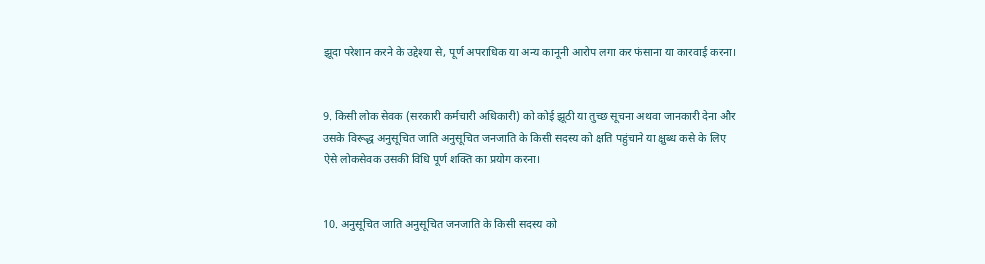झूदा परेशान करने के उद्देश्या से, पूर्ण अपराधिक या अन्य कानूनी आरोप लगा कर फंसाना या कारवाई करना।


9. किसी लोक सेवक (सरकारी कर्मचारी अधिकारी) को कोई झूठी या तुच्छ सूचना अथवा जानकारी देना और उसके विरूद्ध अनुसूचित जाति अनुसूचित जनजाति के किसी सदस्य को क्षति पहुंचाने या क्षुब्ध कसे के लिए ऐसे लोकसेवक उसकी विधि पूर्ण शक्ति का प्रयोग करना।


10. अनुसूचित जाति अनुसूचित जनजाति के किसी सदस्य को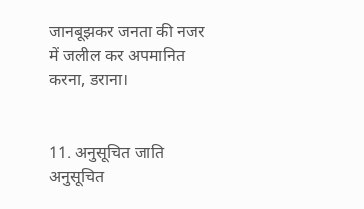जानबूझकर जनता की नजर में जलील कर अपमानित करना, डराना।


11. अनुसूचित जाति अनुसूचित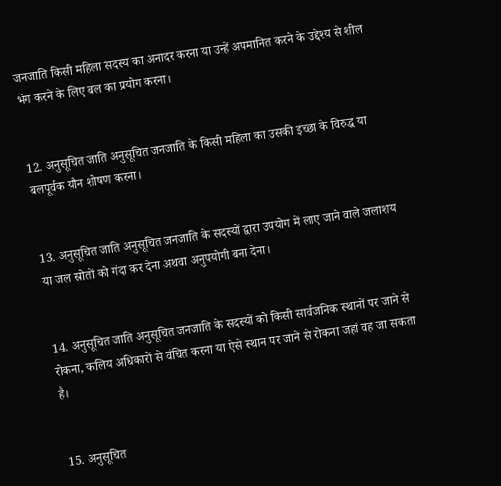जनजाति किसी महिला सदस्य का अनादर करना या उन्हें अपमानित करने के उद्देश्य से शील भंग करने के लिए बल का प्रयोग करना।


12. अनुसूचित जाति अनुसूचित जनजाति के किसी महिला का उसकी इच्छा के विरुद्ध या बलपूर्वक यौन शोषण करना।


13. अनुसूचित जाति अनुसूचित जनजाति के सदस्यों द्वारा उपयोग में लाए जाने वाले जलाशय या जल स्रोतों को गंदा कर देना अथवा अनुपयोगी बना देना।


14. अनुसूचित जाति अनुसूचित जनजाति के सदस्यों को किसी सार्वजनिक स्थानों पर जाने से रोकना, कलिय अधिकारों से वंचित करना या ऐसे स्थान पर जाने से रोकना जहां वह जा सकता है।


15. अनुसूचित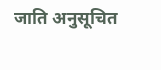जाति अनुसूचित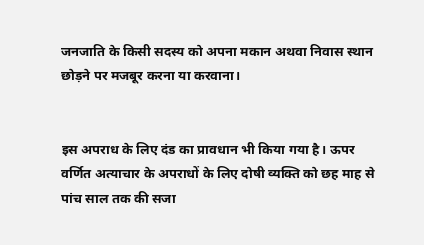जनजाति के किसी सदस्य को अपना मकान अथवा निवास स्थान छोड़ने पर मजबूर करना या करवाना।


इस अपराध के लिए दंड का प्रावधान भी किया गया है। ऊपर वर्णित अत्याचार के अपराधों के लिए दोषी व्यक्ति को छह माह से पांच साल तक की सजा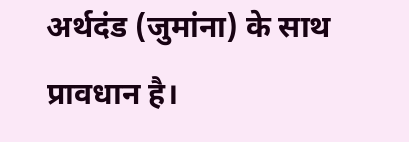अर्थदंड (जुमांना) के साथ प्रावधान है।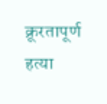क्रूरतापूर्ण हत्या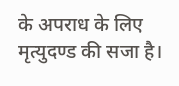के अपराध के लिए मृत्युदण्ड की सजा है।